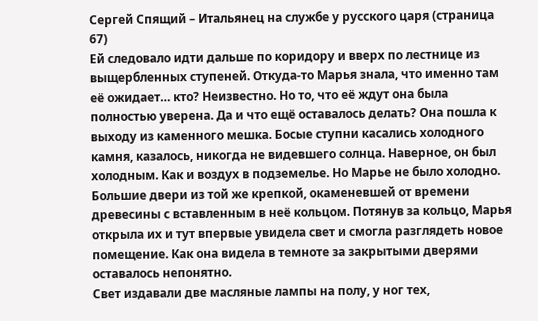Сергей Спящий – Итальянец на службе у русского царя (страница 67)
Ей следовало идти дальше по коридору и вверх по лестнице из выщербленных ступеней. Откуда-то Марья знала, что именно там её ожидает… кто? Неизвестно. Но то, что её ждут она была полностью уверена. Да и что ещё оставалось делать? Она пошла к выходу из каменного мешка. Босые ступни касались холодного камня, казалось, никогда не видевшего солнца. Наверное, он был холодным. Как и воздух в подземелье. Но Марье не было холодно.
Большие двери из той же крепкой, окаменевшей от времени древесины с вставленным в неё кольцом. Потянув за кольцо, Марья открыла их и тут впервые увидела свет и смогла разглядеть новое помещение. Как она видела в темноте за закрытыми дверями оставалось непонятно.
Свет издавали две масляные лампы на полу, у ног тех,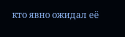кто явно ожидал её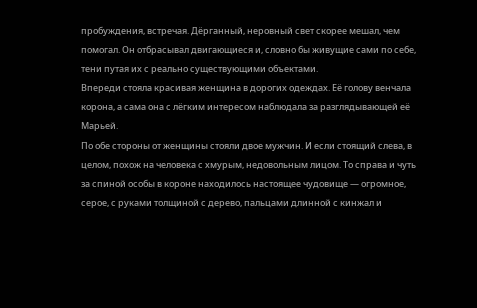пробуждения, встречая. Дёрганный, неровный свет скорее мешал, чем помогал. Он отбрасывал двигающиеся и, словно бы живущие сами по себе, тени путая их с реально существующими объектами.
Впереди стояла красивая женщина в дорогих одеждах. Её голову венчала корона, а сама она с лёгким интересом наблюдала за разглядывающей её Марьей.
По обе стороны от женщины стояли двое мужчин. И если стоящий слева, в целом, похож на человека с хмурым, недовольным лицом. То справа и чуть за спиной особы в короне находилось настоящее чудовище — огромное, серое, с руками толщиной с дерево, пальцами длинной с кинжал и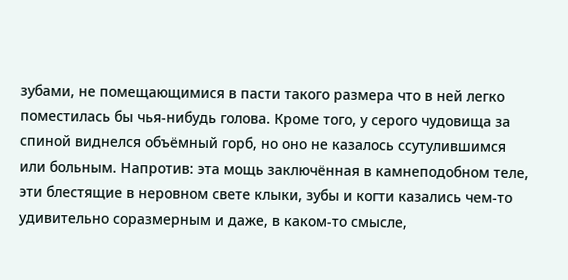зубами, не помещающимися в пасти такого размера что в ней легко поместилась бы чья-нибудь голова. Кроме того, у серого чудовища за спиной виднелся объёмный горб, но оно не казалось ссутулившимся или больным. Напротив: эта мощь заключённая в камнеподобном теле, эти блестящие в неровном свете клыки, зубы и когти казались чем-то удивительно соразмерным и даже, в каком-то смысле,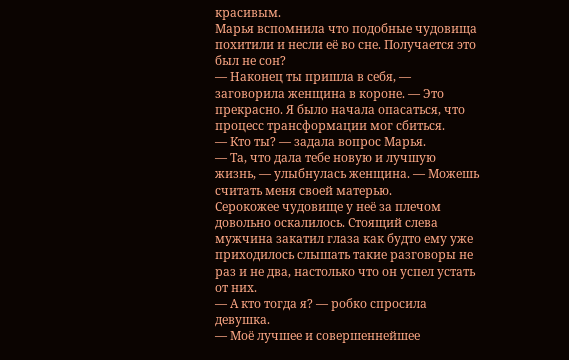красивым.
Марья вспомнила что подобные чудовища похитили и несли её во сне. Получается это был не сон?
— Наконец ты пришла в себя, — заговорила женщина в короне. — Это прекрасно. Я было начала опасаться, что процесс трансформации мог сбиться.
— Кто ты? — задала вопрос Марья.
— Та, что дала тебе новую и лучшую жизнь, — улыбнулась женщина. — Можешь считать меня своей матерью.
Серокожее чудовище у неё за плечом довольно оскалилось. Стоящий слева мужчина закатил глаза как будто ему уже приходилось слышать такие разговоры не раз и не два, настолько что он успел устать от них.
— А кто тогда я? — робко спросила девушка.
— Моё лучшее и совершеннейшее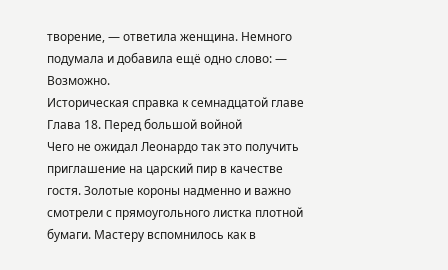творение, — ответила женщина. Немного подумала и добавила ещё одно слово: — Возможно.
Историческая справка к семнадцатой главе
Глава 18. Перед большой войной
Чего не ожидал Леонардо так это получить приглашение на царский пир в качестве гостя. Золотые короны надменно и важно смотрели с прямоугольного листка плотной бумаги. Мастеру вспомнилось как в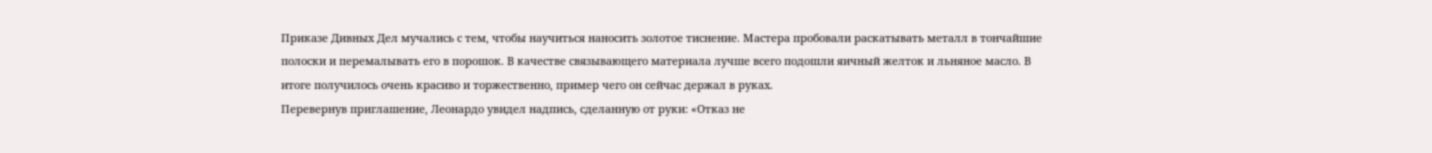Приказе Дивных Дел мучались с тем, чтобы научиться наносить золотое тиснение. Мастера пробовали раскатывать металл в тончайшие полоски и перемалывать его в порошок. В качестве связывающего материала лучше всего подошли яичный желток и льняное масло. В итоге получилось очень красиво и торжественно, пример чего он сейчас держал в руках.
Перевернув приглашение, Леонардо увидел надпись, сделанную от руки: «Отказ не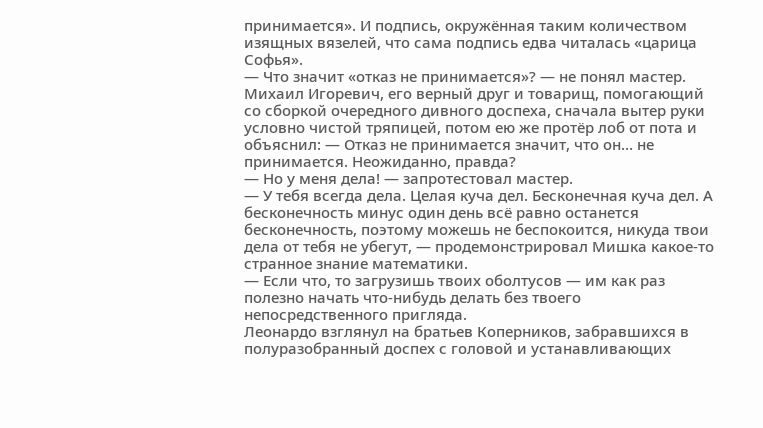принимается». И подпись, окружённая таким количеством изящных вязелей, что сама подпись едва читалась «царица Софья».
— Что значит «отказ не принимается»? — не понял мастер.
Михаил Игоревич, его верный друг и товарищ, помогающий со сборкой очередного дивного доспеха, сначала вытер руки условно чистой тряпицей, потом ею же протёр лоб от пота и объяснил: — Отказ не принимается значит, что он… не принимается. Неожиданно, правда?
— Но у меня дела! — запротестовал мастер.
— У тебя всегда дела. Целая куча дел. Бесконечная куча дел. А бесконечность минус один день всё равно останется бесконечность, поэтому можешь не беспокоится, никуда твои дела от тебя не убегут, — продемонстрировал Мишка какое-то странное знание математики.
— Если что, то загрузишь твоих оболтусов — им как раз полезно начать что-нибудь делать без твоего непосредственного пригляда.
Леонардо взглянул на братьев Коперников, забравшихся в полуразобранный доспех с головой и устанавливающих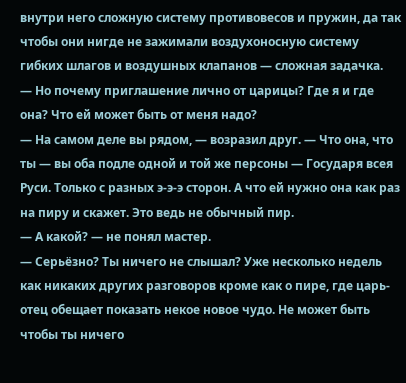внутри него сложную систему противовесов и пружин, да так чтобы они нигде не зажимали воздухоносную систему гибких шлагов и воздушных клапанов — сложная задачка.
— Но почему приглашение лично от царицы? Где я и где она? Что ей может быть от меня надо?
— На самом деле вы рядом, — возразил друг. — Что она, что ты — вы оба подле одной и той же персоны — Государя всея Руси. Только с разных э-э-э сторон. А что ей нужно она как раз на пиру и скажет. Это ведь не обычный пир.
— А какой? — не понял мастер.
— Серьёзно? Ты ничего не слышал? Уже несколько недель как никаких других разговоров кроме как о пире, где царь-отец обещает показать некое новое чудо. Не может быть чтобы ты ничего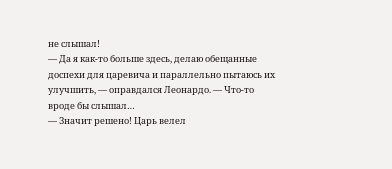не слышал!
— Да я как-то больше здесь, делаю обещанные доспехи для царевича и параллельно пытаюсь их улучшить, — оправдался Леонардо. — Что-то вроде бы слышал…
— Значит решено! Царь велел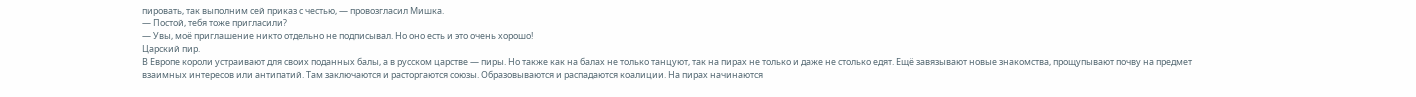пировать, так выполним сей приказ с честью, — провозгласил Мишка.
— Постой, тебя тоже пригласили?
— Увы, моё приглашение никто отдельно не подписывал. Но оно есть и это очень хорошо!
Царский пир.
В Европе короли устраивают для своих поданных балы, а в русском царстве — пиры. Но также как на балах не только танцуют, так на пирах не только и даже не столько едят. Ещё завязывают новые знакомства, прощупывают почву на предмет взаимных интересов или антипатий. Там заключаются и расторгаются союзы. Образовываются и распадаются коалиции. На пирах начинаются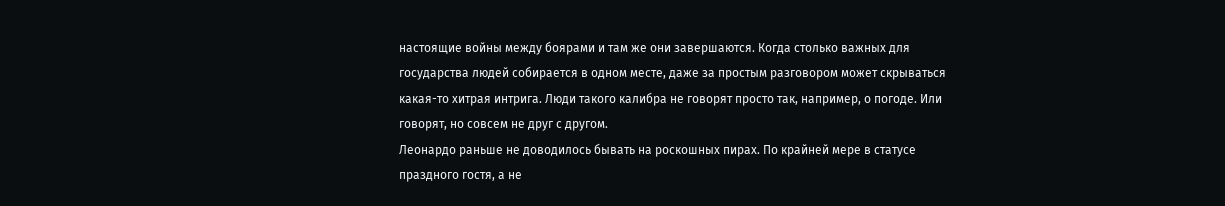настоящие войны между боярами и там же они завершаются. Когда столько важных для государства людей собирается в одном месте, даже за простым разговором может скрываться какая-то хитрая интрига. Люди такого калибра не говорят просто так, например, о погоде. Или говорят, но совсем не друг с другом.
Леонардо раньше не доводилось бывать на роскошных пирах. По крайней мере в статусе праздного гостя, а не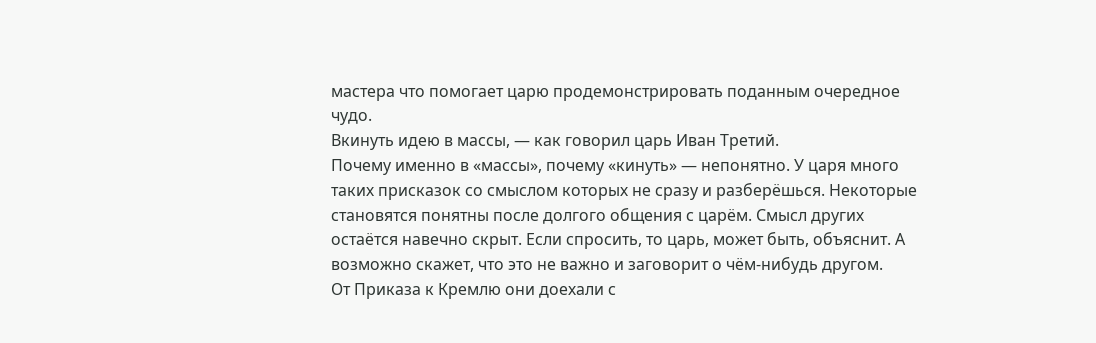мастера что помогает царю продемонстрировать поданным очередное чудо.
Вкинуть идею в массы, — как говорил царь Иван Третий.
Почему именно в «массы», почему «кинуть» — непонятно. У царя много таких присказок со смыслом которых не сразу и разберёшься. Некоторые становятся понятны после долгого общения с царём. Смысл других остаётся навечно скрыт. Если спросить, то царь, может быть, объяснит. А возможно скажет, что это не важно и заговорит о чём-нибудь другом.
От Приказа к Кремлю они доехали с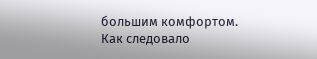большим комфортом. Как следовало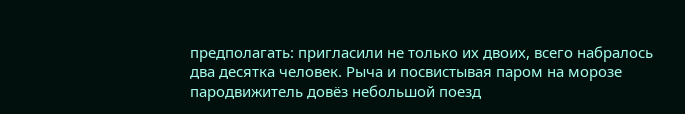предполагать: пригласили не только их двоих, всего набралось два десятка человек. Рыча и посвистывая паром на морозе пародвижитель довёз небольшой поезд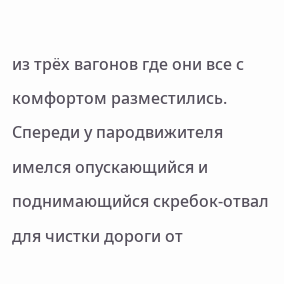из трёх вагонов где они все с комфортом разместились. Спереди у пародвижителя имелся опускающийся и поднимающийся скребок-отвал для чистки дороги от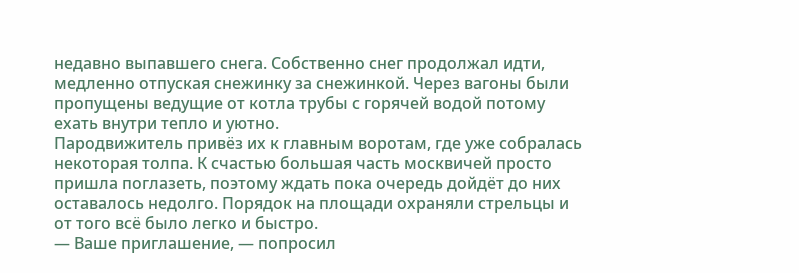недавно выпавшего снега. Собственно снег продолжал идти, медленно отпуская снежинку за снежинкой. Через вагоны были пропущены ведущие от котла трубы с горячей водой потому ехать внутри тепло и уютно.
Пародвижитель привёз их к главным воротам, где уже собралась некоторая толпа. К счастью большая часть москвичей просто пришла поглазеть, поэтому ждать пока очередь дойдёт до них оставалось недолго. Порядок на площади охраняли стрельцы и от того всё было легко и быстро.
— Ваше приглашение, — попросил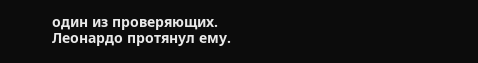один из проверяющих.
Леонардо протянул ему.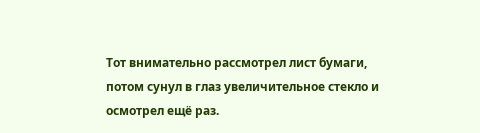Тот внимательно рассмотрел лист бумаги, потом сунул в глаз увеличительное стекло и осмотрел ещё раз.